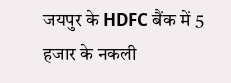जयपुर के HDFC बैंक में 5 हजार के नकली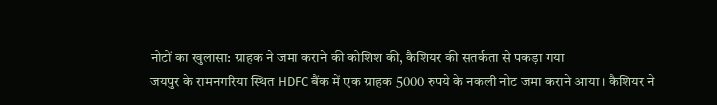नोटों का खुलासा: ग्राहक ने जमा कराने की कोशिश की, कैशियर की सतर्कता से पकड़ा गया
जयपुर के रामनगरिया स्थित HDFC बैंक में एक ग्राहक 5000 रुपये के नकली नोट जमा कराने आया। कैशियर ने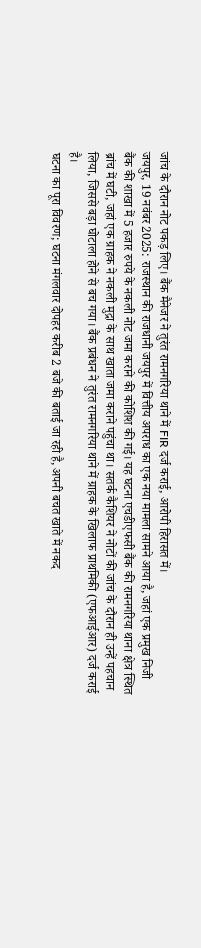जांच के दौरान नोट पकड़ लिए। बैंक मैनेजर ने तुरंत रामनगरिया थाने में FIR दर्ज कराई, आरोपी हिरासत में।
जयपुर, 19 नवंबर 2025: राजस्थान की राजधानी जयपुर में वित्तीय अपराध का एक नया मामला सामने आया है, जहां एक प्रमुख निजी बैंक की शाखा में 5 हजार रुपये के नकली नोट जमा कराने की कोशिश की गई। यह घटना एचडीएफसी बैंक की रामनगरिया थाना क्षेत्र स्थित ब्रांच में घटी, जहां एक ग्राहक ने नकली मुद्रा के साथ खाता जमा कराने पहुंचा था। सतर्क कैशियर ने नोटों की जांच के दौरान ही उन्हें पहचान लिया, जिससे बड़ा घोटाला होने से बच गया। बैंक प्रबंधन ने तुरंत रामनगरिया थाने में ग्राहक के खिलाफ प्राथमिकी (एफआईआर) दर्ज कराई है।
घटना का पूरा विवरण; घटना मंगलवार दोपहर करीब 2 बजे की बताई जा रही है, अपनी बचत खाते में नकद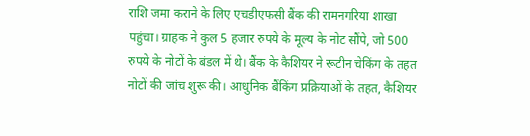राशि जमा कराने के लिए एचडीएफसी बैंक की रामनगरिया शाखा पहुंचा। ग्राहक ने कुल 5 हजार रुपये के मूल्य के नोट सौंपे, जो 500 रुपये के नोटों के बंडल में थे। बैंक के कैशियर ने रूटीन चेकिंग के तहत नोटों की जांच शुरू की। आधुनिक बैंकिंग प्रक्रियाओं के तहत, कैशियर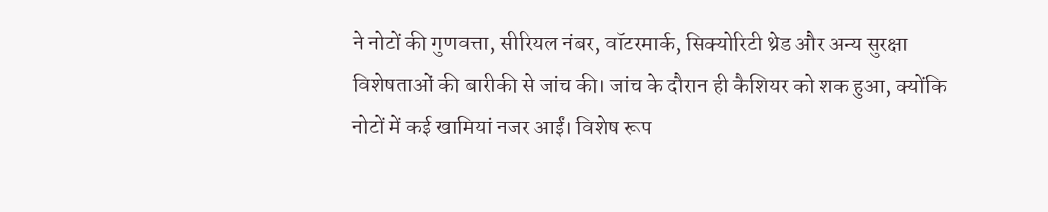ने नोटों की गुणवत्ता, सीरियल नंबर, वॉटरमार्क, सिक्योरिटी थ्रेड और अन्य सुरक्षा विशेषताओं की बारीकी से जांच की। जांच के दौरान ही कैशियर को शक हुआ, क्योंकि नोटों में कई खामियां नजर आईं। विशेष रूप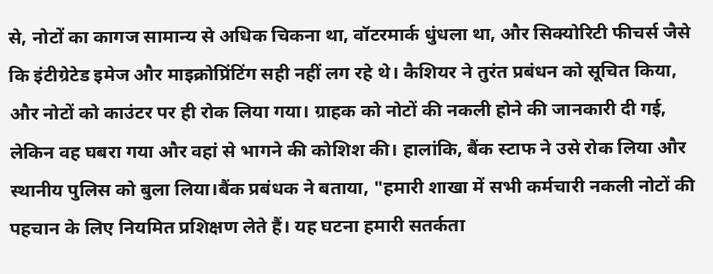से, नोटों का कागज सामान्य से अधिक चिकना था, वॉटरमार्क धुंधला था, और सिक्योरिटी फीचर्स जैसे कि इंटीग्रेटेड इमेज और माइक्रोप्रिंटिंग सही नहीं लग रहे थे। कैशियर ने तुरंत प्रबंधन को सूचित किया, और नोटों को काउंटर पर ही रोक लिया गया। ग्राहक को नोटों की नकली होने की जानकारी दी गई, लेकिन वह घबरा गया और वहां से भागने की कोशिश की। हालांकि, बैंक स्टाफ ने उसे रोक लिया और स्थानीय पुलिस को बुला लिया।बैंक प्रबंधक ने बताया, "हमारी शाखा में सभी कर्मचारी नकली नोटों की पहचान के लिए नियमित प्रशिक्षण लेते हैं। यह घटना हमारी सतर्कता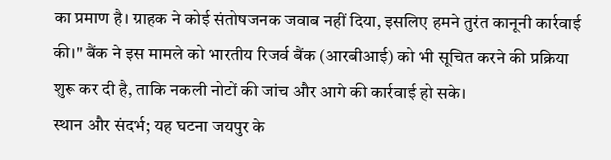का प्रमाण है। ग्राहक ने कोई संतोषजनक जवाब नहीं दिया, इसलिए हमने तुरंत कानूनी कार्रवाई की।" बैंक ने इस मामले को भारतीय रिजर्व बैंक (आरबीआई) को भी सूचित करने की प्रक्रिया शुरू कर दी है, ताकि नकली नोटों की जांच और आगे की कार्रवाई हो सके।
स्थान और संदर्भ; यह घटना जयपुर के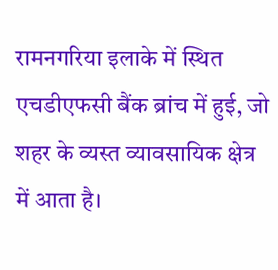रामनगरिया इलाके में स्थित एचडीएफसी बैंक ब्रांच में हुई, जो शहर के व्यस्त व्यावसायिक क्षेत्र में आता है।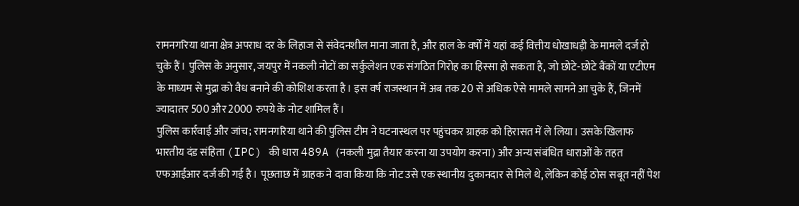रामनगरिया थाना क्षेत्र अपराध दर के लिहाज से संवेदनशील माना जाता है, और हाल के वर्षों में यहां कई वित्तीय धोखाधड़ी के मामले दर्ज हो चुके हैं। पुलिस के अनुसार, जयपुर में नकली नोटों का सर्कुलेशन एक संगठित गिरोह का हिस्सा हो सकता है, जो छोटे-छोटे बैंकों या एटीएम के माध्यम से मुद्रा को वैध बनाने की कोशिश करता है। इस वर्ष राजस्थान में अब तक 20 से अधिक ऐसे मामले सामने आ चुके हैं, जिनमें ज्यादातर 500 और 2000 रुपये के नोट शामिल हैं।
पुलिस कार्रवाई और जांच; रामनगरिया थाने की पुलिस टीम ने घटनास्थल पर पहुंचकर ग्राहक को हिरासत में ले लिया। उसके खिलाफ भारतीय दंड संहिता (IPC) की धारा 489A (नकली मुद्रा तैयार करना या उपयोग करना) और अन्य संबंधित धाराओं के तहत एफआईआर दर्ज की गई है। पूछताछ में ग्राहक ने दावा किया कि नोट उसे एक स्थानीय दुकानदार से मिले थे, लेकिन कोई ठोस सबूत नहीं पेश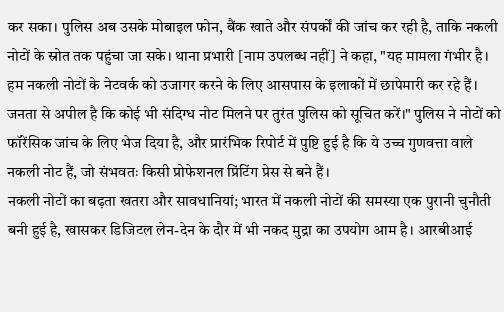कर सका। पुलिस अब उसके मोबाइल फोन, बैंक खाते और संपर्कों की जांच कर रही है, ताकि नकली नोटों के स्रोत तक पहुंचा जा सके। थाना प्रभारी [नाम उपलब्ध नहीं] ने कहा, "यह मामला गंभीर है। हम नकली नोटों के नेटवर्क को उजागर करने के लिए आसपास के इलाकों में छापेमारी कर रहे हैं। जनता से अपील है कि कोई भी संदिग्ध नोट मिलने पर तुरंत पुलिस को सूचित करें।" पुलिस ने नोटों को फॉरेंसिक जांच के लिए भेज दिया है, और प्रारंभिक रिपोर्ट में पुष्टि हुई है कि ये उच्च गुणवत्ता वाले नकली नोट हैं, जो संभवतः किसी प्रोफेशनल प्रिंटिंग प्रेस से बने हैं।
नकली नोटों का बढ़ता खतरा और सावधानियां; भारत में नकली नोटों की समस्या एक पुरानी चुनौती बनी हुई है, खासकर डिजिटल लेन-देन के दौर में भी नकद मुद्रा का उपयोग आम है। आरबीआई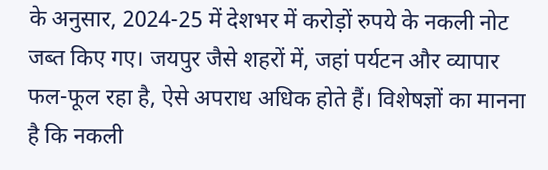के अनुसार, 2024-25 में देशभर में करोड़ों रुपये के नकली नोट जब्त किए गए। जयपुर जैसे शहरों में, जहां पर्यटन और व्यापार फल-फूल रहा है, ऐसे अपराध अधिक होते हैं। विशेषज्ञों का मानना है कि नकली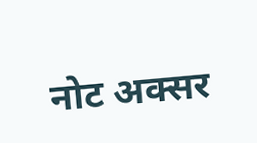नोट अक्सर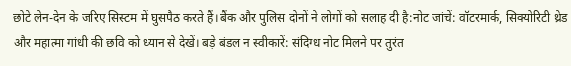छोटे लेन-देन के जरिए सिस्टम में घुसपैठ करते हैं।बैंक और पुलिस दोनों ने लोगों को सलाह दी है:नोट जांचें: वॉटरमार्क, सिक्योरिटी थ्रेड और महात्मा गांधी की छवि को ध्यान से देखें। बड़े बंडल न स्वीकारें: संदिग्ध नोट मिलने पर तुरंत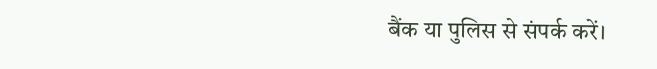बैंक या पुलिस से संपर्क करें।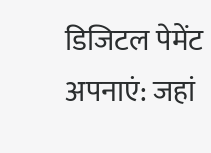डिजिटल पेमेंट अपनाएं: जहां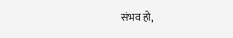संभव हो,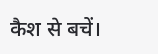कैश से बचें।